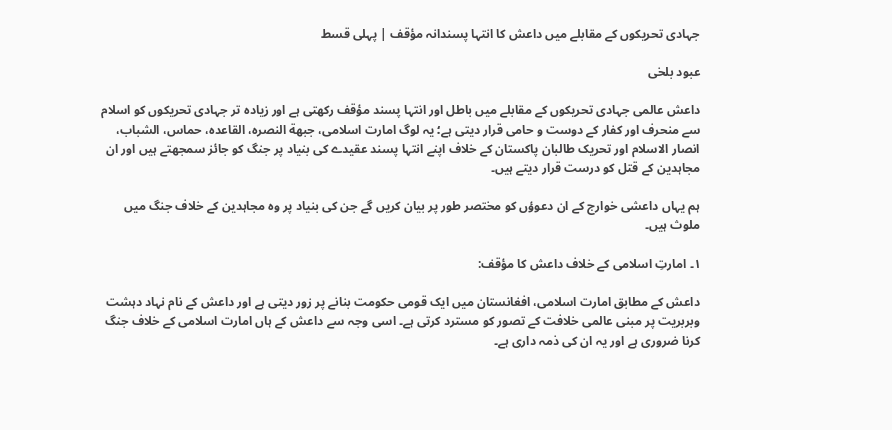جہادی تحریکوں کے مقابلے میں داعش کا انتہا پسندانہ مؤقف | پہلی قسط

عبود بلخی

داعش عالمی جہادی تحریکوں کے مقابلے میں باطل اور انتہا پسند مؤقف رکھتی ہے اور زیادہ تر جہادی تحریکوں کو اسلام سے منحرف اور کفار کے دوست و حامی قرار دیتی ہے؛ یہ لوگ امارت اسلامی، جبهة النصرہ، القاعدہ، حماس، الشباب، انصار الاسلام اور تحریک طالبان پاکستان کے خلاف اپنے انتہا پسند عقیدے کی بنیاد پر جنگ کو جائز سمجھتے ہیں اور ان مجاہدین کے قتل کو درست قرار دیتے ہیں۔

ہم یہاں داعشی خوارج کے ان دعوؤں کو مختصر طور پر بیان کریں گے جن کی بنیاد پر وہ مجاہدین کے خلاف جنگ میں ملوث ہیں۔

۱۔ امارتِ اسلامی کے خلاف داعش کا مؤقف:

داعش کے مطابق امارت اسلامی، افغانستان میں ایک قومی حکومت بنانے پر زور دیتی ہے اور داعش کے نام نہاد دہشت وبربریت پر مبنی عالمی خلافت کے تصور کو مسترد کرتی ہے۔ اسی وجہ سے داعش کے ہاں امارت اسلامی کے خلاف جنگ کرنا ضروری ہے اور یہ ان کی ذمہ داری ہے۔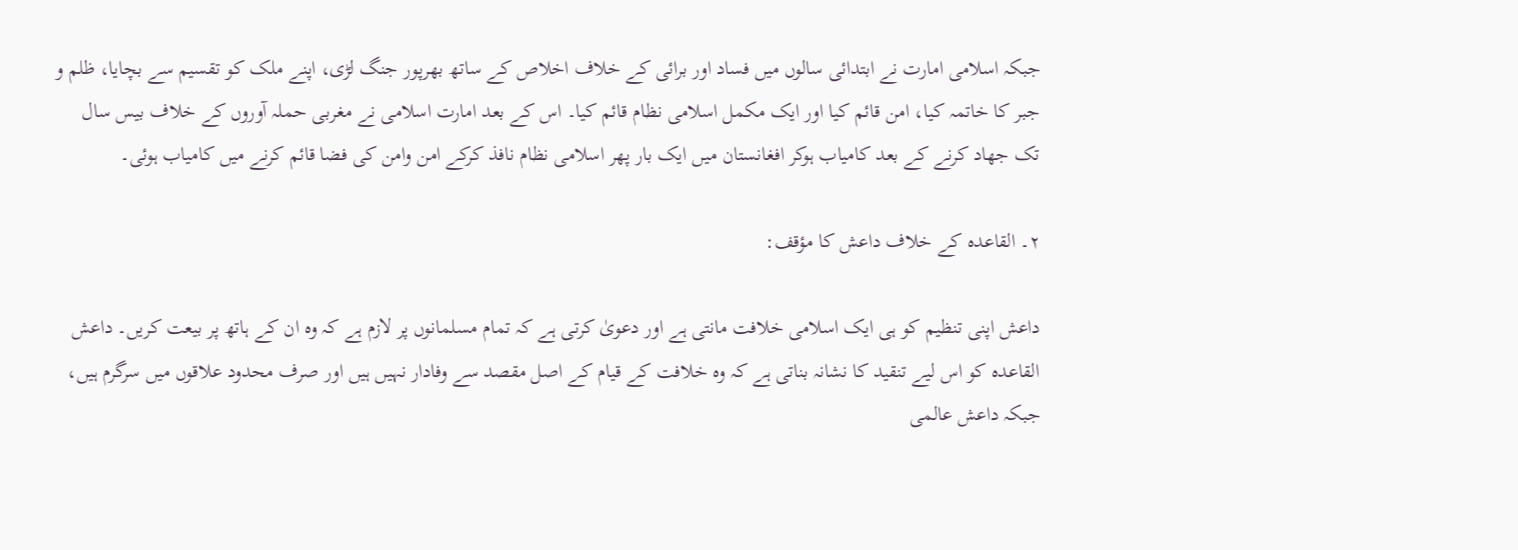جبکہ اسلامی امارت نے ابتدائی سالوں میں فساد اور برائی کے خلاف اخلاص کے ساتھ بھرپور جنگ لڑی، اپنے ملک کو تقسیم سے بچایا، ظلم و جبر کا خاتمہ کیا، امن قائم کیا اور ایک مکمل اسلامی نظام قائم کیا۔ اس کے بعد امارت اسلامی نے مغربی حملہ آوروں کے خلاف بیس سال تک جهاد کرنے کے بعد کامیاب ہوکر افغانستان میں ایک بار پھر اسلامی نظام نافذ کرکے امن وامن کی فضا قائم کرنے میں کامیاب ہوئی۔

٢۔ القاعدہ کے خلاف داعش کا مؤقف:

داعش اپنی تنظیم کو ہی ایک اسلامی خلافت مانتی ہے اور دعویٰ کرتی ہے کہ تمام مسلمانوں پر لازم ہے کہ وہ ان کے ہاتھ پر بیعت کریں۔ داعش القاعدہ کو اس لیے تنقید کا نشانہ بناتی ہے کہ وہ خلافت کے قیام کے اصل مقصد سے وفادار نہیں ہیں اور صرف محدود علاقوں میں سرگرم ہیں، جبکہ داعش عالمی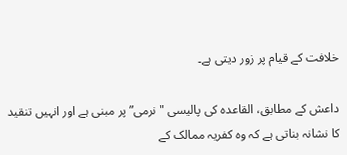خلافت کے قیام پر زور دیتی ہے۔

داعش کے مطابق، القاعدہ کی پالیسی "نرمی” پر مبنی ہے اور انہیں تنقید کا نشانہ بناتی ہے کہ وہ کفریہ ممالک کے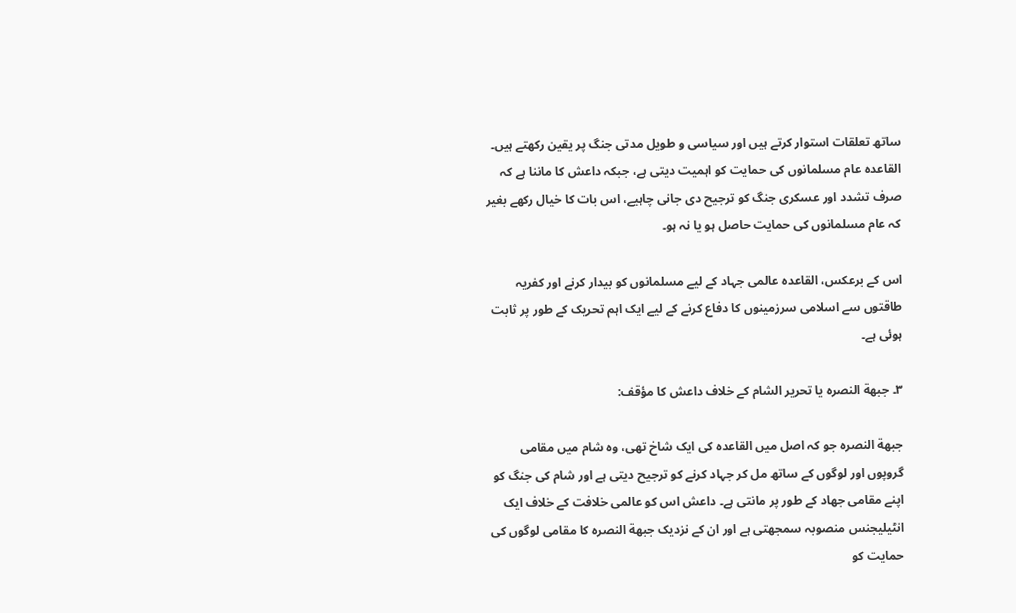ساتھ تعلقات استوار کرتے ہیں اور سیاسی و طویل مدتی جنگ پر یقین رکھتے ہیں۔ القاعدہ عام مسلمانوں کی حمایت کو اہمیت دیتی ہے، جبکہ داعش کا ماننا ہے کہ صرف تشدد اور عسکری جنگ کو ترجیح دی جانی چاہیے، اس بات کا خیال رکھے بغیر کہ عام مسلمانوں کی حمایت حاصل ہو یا نہ ہو۔

اس کے برعکس، القاعدہ عالمی جہاد کے لیے مسلمانوں کو بیدار کرنے اور کفریہ طاقتوں سے اسلامی سرزمینوں کا دفاع کرنے کے لیے ایک اہم تحریک کے طور پر ثابت ہوئی ہے۔

۳۔ جبهة النصرہ یا تحریر الشام کے خلاف داعش کا مؤقف:

جبهة النصرہ جو کہ اصل میں القاعدہ کی ایک شاخ تھی، وہ شام میں مقامی گروپوں اور لوگوں کے ساتھ مل کر جہاد کرنے کو ترجیح دیتی ہے اور شام کی جنگ کو اپنے مقامی جهاد کے طور پر مانتی ہے۔ داعش اس کو عالمی خلافت کے خلاف ایک انٹیلیجنس منصوبہ سمجھتی ہے اور ان کے نزدیک جبهة النصرہ کا مقامی لوگوں کی حمایت کو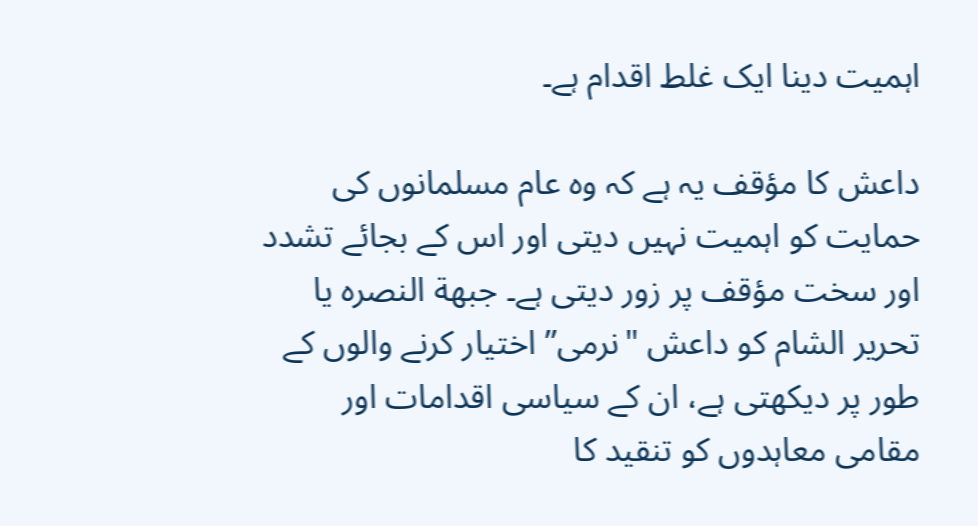اہمیت دینا ایک غلط اقدام ہے۔

داعش کا مؤقف یہ ہے کہ وہ عام مسلمانوں کی حمایت کو اہمیت نہیں دیتی اور اس کے بجائے تشدد اور سخت مؤقف پر زور دیتی ہے۔ جبهة النصرہ یا تحریر الشام کو داعش "نرمی” اختیار کرنے والوں کے طور پر دیکھتی ہے، ان کے سیاسی اقدامات اور مقامی معاہدوں کو تنقید کا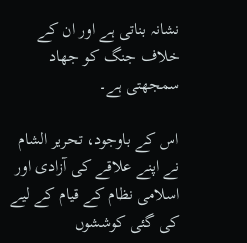نشانہ بناتی ہے اور ان کے خلاف جنگ کو جهاد سمجھتی ہے۔

اس کے باوجود، تحریر الشام نے اپنے علاقے کی آزادی اور اسلامی نظام کے قیام کے لیے کی گئی کوششوں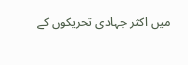میں اکثر جہادی تحریکوں کے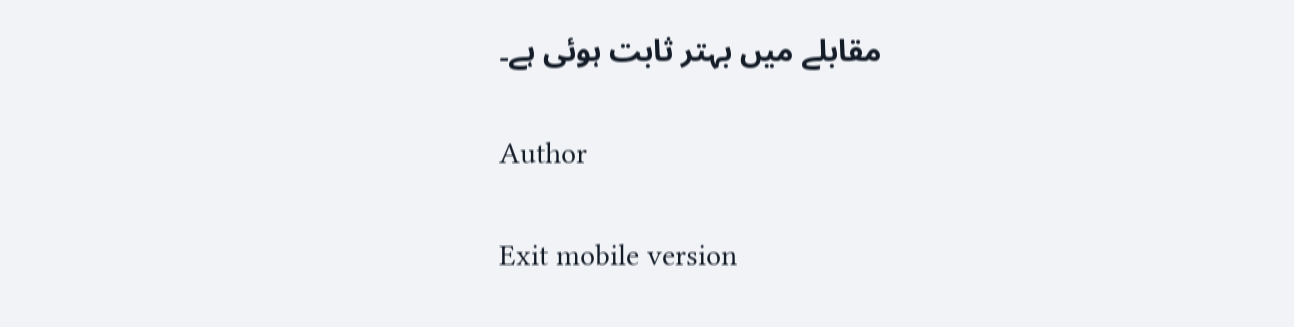مقابلے میں بہتر ثابت ہوئی ہے۔

Author

Exit mobile version